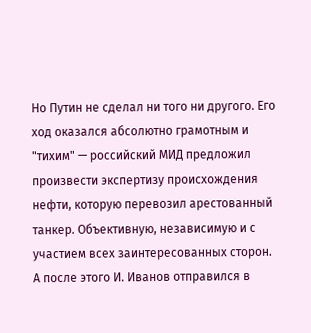Но Путин не сделал ни того ни другого. Его ход оказался абсолютно грамотным и "тихим" — российский МИД предложил произвести экспертизу происхождения нефти, которую перевозил арестованный танкер. Объективную, независимую и с участием всех заинтересованных сторон.
А после этого И. Иванов отправился в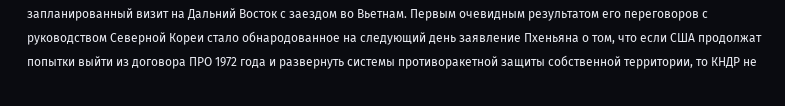запланированный визит на Дальний Восток с заездом во Вьетнам. Первым очевидным результатом его переговоров с руководством Северной Кореи стало обнародованное на следующий день заявление Пхеньяна о том, что если США продолжат попытки выйти из договора ПРО 1972 года и развернуть системы противоракетной защиты собственной территории, то КНДР не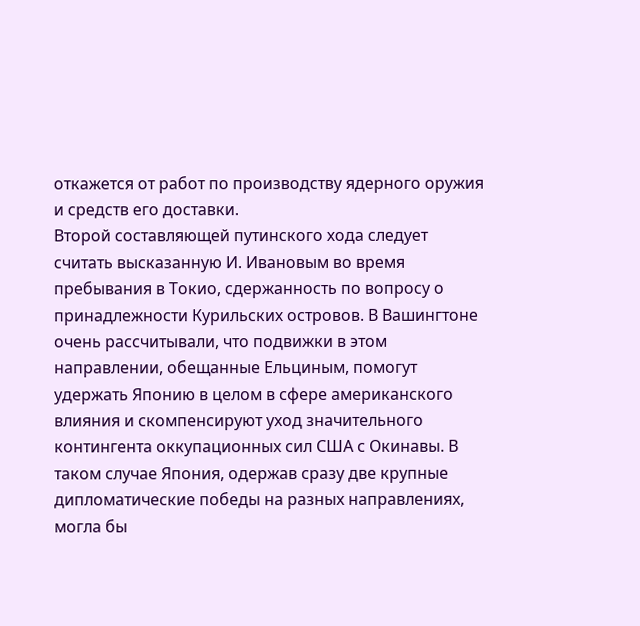откажется от работ по производству ядерного оружия и средств его доставки.
Второй составляющей путинского хода следует считать высказанную И. Ивановым во время пребывания в Токио, сдержанность по вопросу о принадлежности Курильских островов. В Вашингтоне очень рассчитывали, что подвижки в этом направлении, обещанные Ельциным, помогут удержать Японию в целом в сфере американского влияния и скомпенсируют уход значительного контингента оккупационных сил США с Окинавы. В таком случае Япония, одержав сразу две крупные дипломатические победы на разных направлениях, могла бы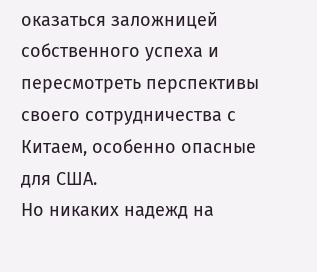оказаться заложницей собственного успеха и пересмотреть перспективы своего сотрудничества с Китаем, особенно опасные для США.
Но никаких надежд на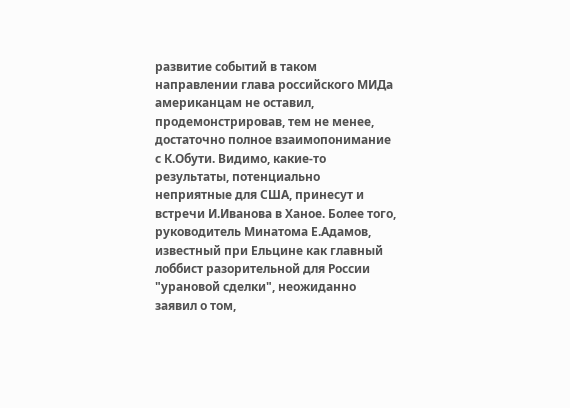развитие событий в таком направлении глава российского МИДа американцам не оставил, продемонстрировав, тем не менее, достаточно полное взаимопонимание с К.Обути. Видимо, какие-то результаты, потенциально неприятные для США, принесут и встречи И.Иванова в Ханое. Более того, руководитель Минатома Е.Адамов, известный при Ельцине как главный лоббист разорительной для России "урановой сделки", неожиданно заявил о том,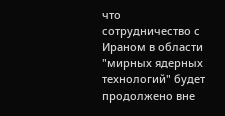что сотрудничество с Ираном в области "мирных ядерных технологий" будет продолжено вне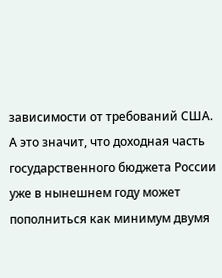зависимости от требований США. А это значит, что доходная часть государственного бюджета России уже в нынешнем году может пополниться как минимум двумя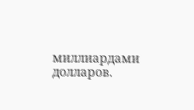миллиардами долларов.